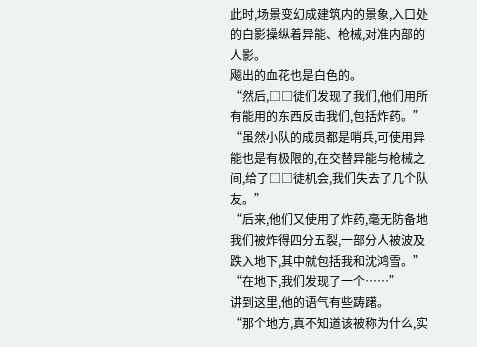此时,场景变幻成建筑内的景象,入口处的白影操纵着异能、枪械,对准内部的人影。
飚出的血花也是白色的。
“然后,□□徒们发现了我们,他们用所有能用的东西反击我们,包括炸药。”
“虽然小队的成员都是哨兵,可使用异能也是有极限的,在交替异能与枪械之间,给了□□徒机会,我们失去了几个队友。”
“后来,他们又使用了炸药,毫无防备地我们被炸得四分五裂,一部分人被波及跌入地下,其中就包括我和沈鸿雪。”
“在地下,我们发现了一个……”
讲到这里,他的语气有些踌躇。
“那个地方,真不知道该被称为什么,实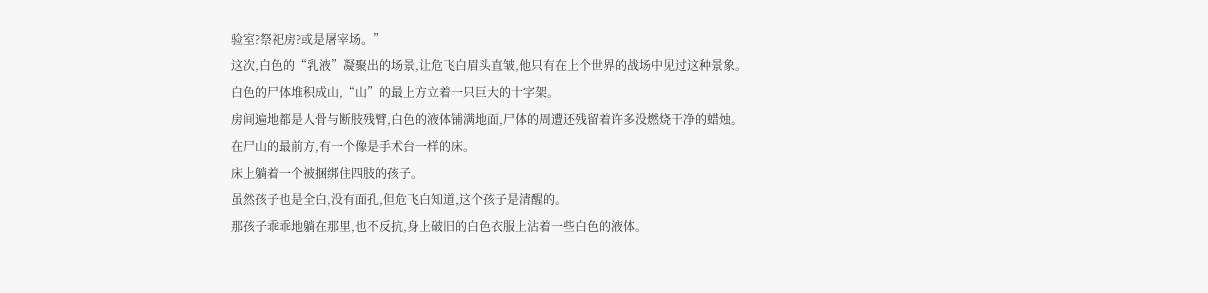验室?祭祀房?或是屠宰场。”
这次,白色的“乳液”凝聚出的场景,让危飞白眉头直皱,他只有在上个世界的战场中见过这种景象。
白色的尸体堆积成山,“山”的最上方立着一只巨大的十字架。
房间遍地都是人骨与断肢残臂,白色的液体铺满地面,尸体的周遭还残留着许多没燃烧干净的蜡烛。
在尸山的最前方,有一个像是手术台一样的床。
床上躺着一个被捆绑住四肢的孩子。
虽然孩子也是全白,没有面孔,但危飞白知道,这个孩子是清醒的。
那孩子乖乖地躺在那里,也不反抗,身上破旧的白色衣服上沾着一些白色的液体。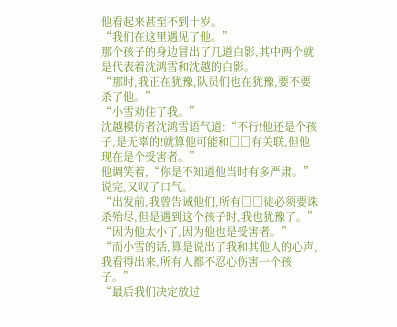他看起来甚至不到十岁。
“我们在这里遇见了他。”
那个孩子的身边冒出了几道白影,其中两个就是代表着沈鸿雪和沈越的白影。
“那时,我正在犹豫,队员们也在犹豫,要不要杀了他。”
“小雪劝住了我。”
沈越模仿者沈鸿雪语气道:“不行!他还是个孩子,是无辜的!就算他可能和□□有关联,但他现在是个受害者。”
他调笑着,“你是不知道他当时有多严肃。”说完,又叹了口气。
“出发前,我曾告诫他们,所有□□徒必须要诛杀殆尽,但是遇到这个孩子时,我也犹豫了。”
“因为他太小了,因为他也是受害者。”
“而小雪的话,算是说出了我和其他人的心声,我看得出来,所有人都不忍心伤害一个孩子。”
“最后我们决定放过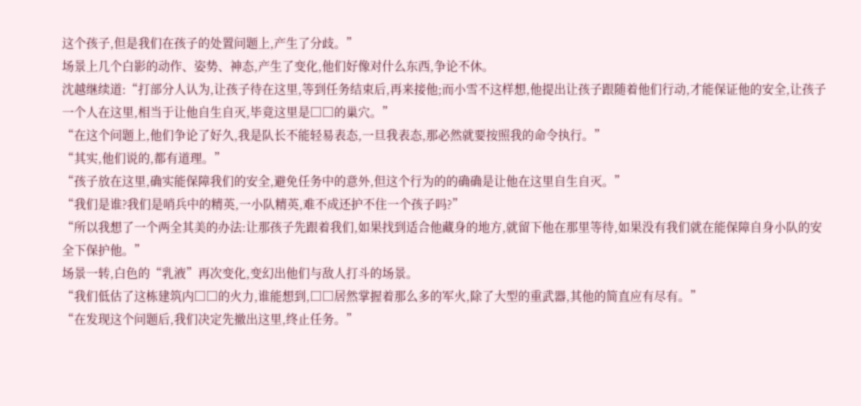这个孩子,但是我们在孩子的处置问题上,产生了分歧。”
场景上几个白影的动作、姿势、神态,产生了变化,他们好像对什么东西,争论不休。
沈越继续道:“打部分人认为,让孩子待在这里,等到任务结束后,再来接他;而小雪不这样想,他提出让孩子跟随着他们行动,才能保证他的安全,让孩子一个人在这里,相当于让他自生自灭,毕竟这里是□□的巢穴。”
“在这个问题上,他们争论了好久,我是队长不能轻易表态,一旦我表态,那必然就要按照我的命令执行。”
“其实,他们说的,都有道理。”
“孩子放在这里,确实能保障我们的安全,避免任务中的意外,但这个行为的的确确是让他在这里自生自灭。”
“我们是谁?我们是哨兵中的精英,一小队精英,难不成还护不住一个孩子吗?”
“所以我想了一个两全其美的办法:让那孩子先跟着我们,如果找到适合他藏身的地方,就留下他在那里等待,如果没有我们就在能保障自身小队的安全下保护他。”
场景一转,白色的“乳液”再次变化,变幻出他们与敌人打斗的场景。
“我们低估了这栋建筑内□□的火力,谁能想到,□□居然掌握着那么多的军火,除了大型的重武器,其他的简直应有尽有。”
“在发现这个问题后,我们决定先撤出这里,终止任务。”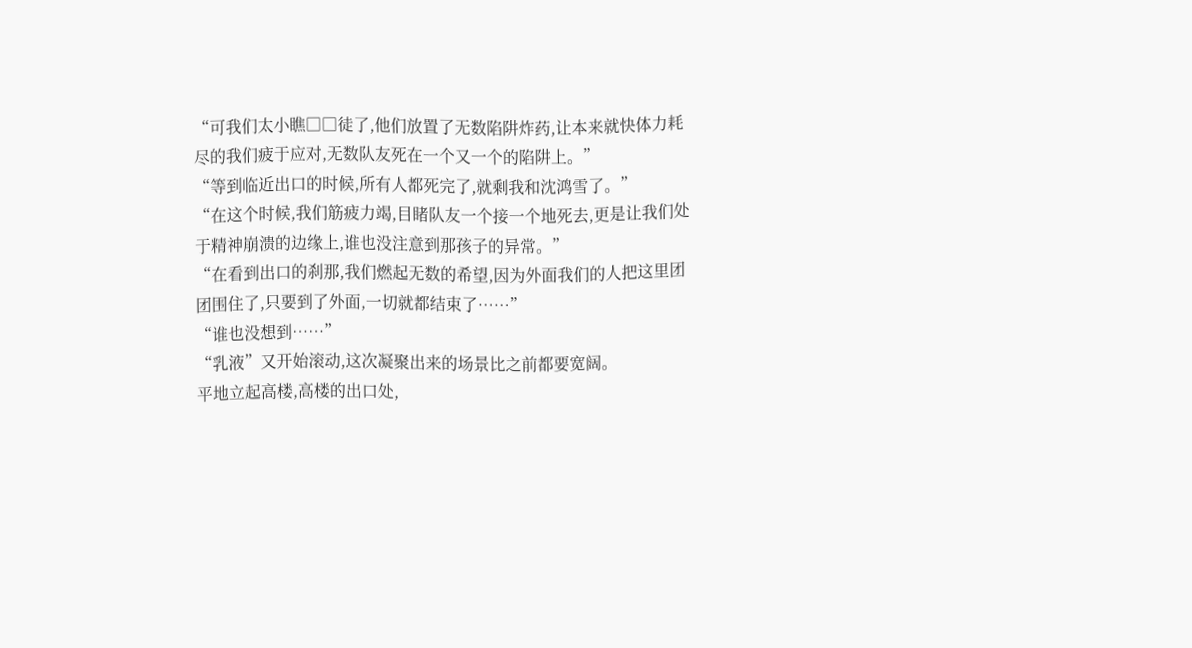“可我们太小瞧□□徒了,他们放置了无数陷阱炸药,让本来就快体力耗尽的我们疲于应对,无数队友死在一个又一个的陷阱上。”
“等到临近出口的时候,所有人都死完了,就剩我和沈鸿雪了。”
“在这个时候,我们筋疲力竭,目睹队友一个接一个地死去,更是让我们处于精神崩溃的边缘上,谁也没注意到那孩子的异常。”
“在看到出口的刹那,我们燃起无数的希望,因为外面我们的人把这里团团围住了,只要到了外面,一切就都结束了……”
“谁也没想到……”
“乳液”又开始滚动,这次凝聚出来的场景比之前都要宽阔。
平地立起高楼,高楼的出口处,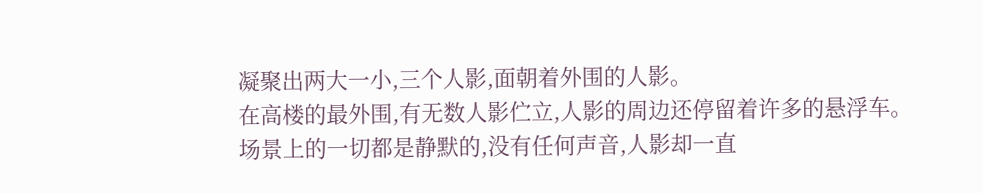凝聚出两大一小,三个人影,面朝着外围的人影。
在高楼的最外围,有无数人影伫立,人影的周边还停留着许多的悬浮车。
场景上的一切都是静默的,没有任何声音,人影却一直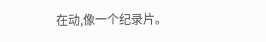在动,像一个纪录片。